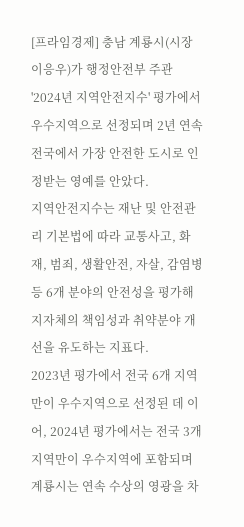[프라임경제] 충남 계룡시(시장 이응우)가 행정안전부 주관 '2024년 지역안전지수' 평가에서 우수지역으로 선정되며 2년 연속 전국에서 가장 안전한 도시로 인정받는 영예를 안았다.
지역안전지수는 재난 및 안전관리 기본법에 따라 교통사고, 화재, 범죄, 생활안전, 자살, 감염병 등 6개 분야의 안전성을 평가해 지자체의 책임성과 취약분야 개선을 유도하는 지표다.
2023년 평가에서 전국 6개 지역만이 우수지역으로 선정된 데 이어, 2024년 평가에서는 전국 3개 지역만이 우수지역에 포함되며 계룡시는 연속 수상의 영광을 차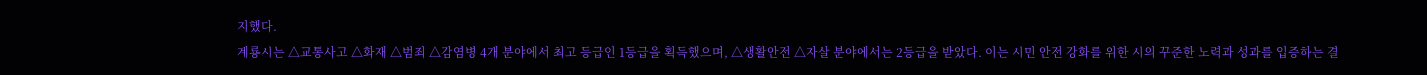지했다.
계룡시는 △교통사고 △화재 △범죄 △감염병 4개 분야에서 최고 등급인 1등급을 획득했으며, △생활안전 △자살 분야에서는 2등급을 받았다. 이는 시민 안전 강화를 위한 시의 꾸준한 노력과 성과를 입증하는 결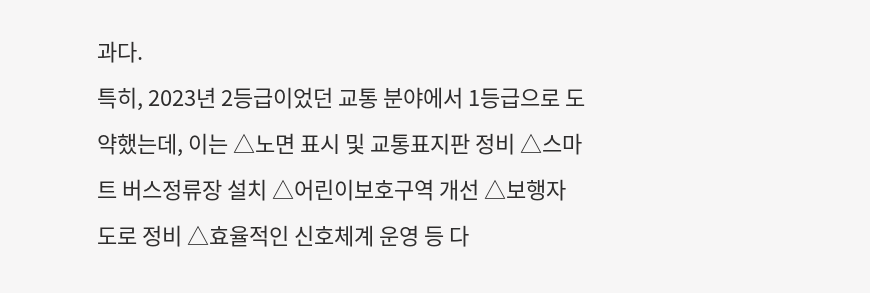과다.
특히, 2023년 2등급이었던 교통 분야에서 1등급으로 도약했는데, 이는 △노면 표시 및 교통표지판 정비 △스마트 버스정류장 설치 △어린이보호구역 개선 △보행자 도로 정비 △효율적인 신호체계 운영 등 다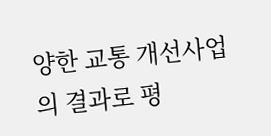양한 교통 개선사업의 결과로 평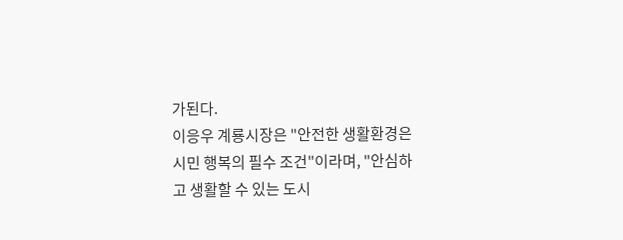가된다.
이응우 계룡시장은 "안전한 생활환경은 시민 행복의 필수 조건"이라며, "안심하고 생활할 수 있는 도시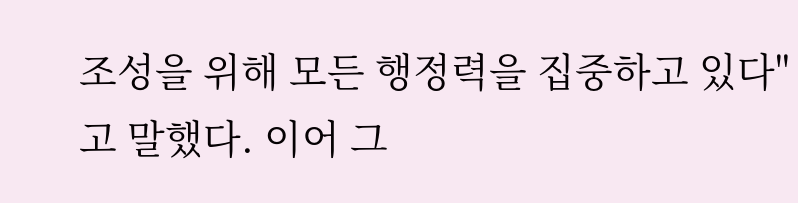조성을 위해 모든 행정력을 집중하고 있다"고 말했다. 이어 그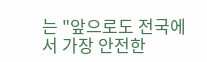는 "앞으로도 전국에서 가장 안전한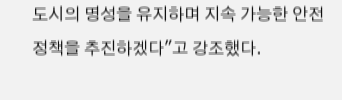도시의 명성을 유지하며 지속 가능한 안전정책을 추진하겠다"고 강조했다.